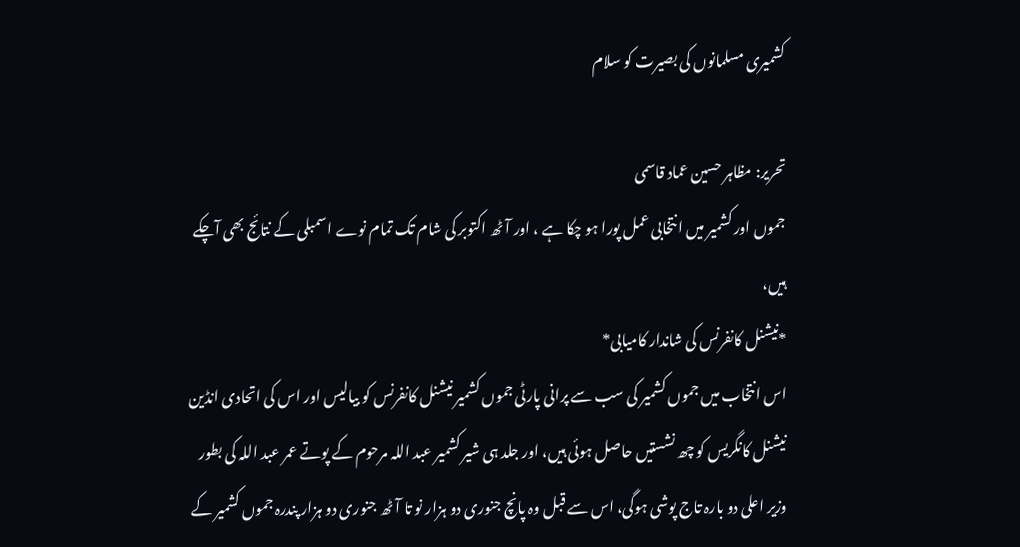کشمیری مسلمانوں کی بصیرت کو سلام

تحریر: مظاہر حسین عماد قاسمی
جموں اور کشمیر میں انتخابی عمل پورا ہو چکا ہے ، اور آٹھ اکتوبر کی شام تک تمام نوے اسمبلی کے نتائج بھی آچکے ہیں،
*نیشنل کانفرنس کی شاندار کامیابی*
اس انتخاب میں جموں کشمیر کی سب سے پرانی پارٹی جموں کشمیر نیشنل کانفرنس کو بیالیس اور اس کی اتحادی انڈین نیشنل کانگریس کو چھ نشستیں حاصل ہوئی ہیں، اور جلد ہی شیر کشمیر عبد اللہ مرحوم کے پوتے عمر عبد اللہ کی بطور وزیر اعلی دو بارہ تاج پوشی ہوگی، اس سے قبل وہ پانچ جنوری دو ہزار نو تا آٹھ جنوری دو ہزار پندرہ جموں کشمیر کے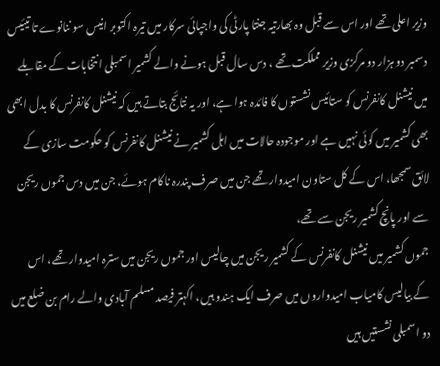وزیر اعلی تھے اور اس سے قبل وہ بھارتیہ جنتا پارٹی کی واجپائی سرکار میں تیرہ اکتوبر انیس سو ننانوے تا تیئیس دسمبر دو ہزار دو مرکزی وزیر مملکت تھے ، دس سال قبل ہونے والے کشمیر اسمبلی انتخابات کے مقابلے میں نیشنل کانفرنس کو ستائیس نشستوں کا فائدہ ہوا ہے، اور یہ نتائج بتاتے ہیں کہ نیشنل کانفرنس کا بدل ابھی بھی کشمیر میں کوئی نہیں ہے اور موجودہ حالات میں اہل کشمیر نے نیشنل کانفرنس کو حکومت سازی کے لائق سمجھا، اس کے کل ستاون امیدوار تھے جن میں صرف پندرہ ناکام ہوئے، جن میں دس جموں ریجن سے اور پانچ کشمیر ریجن سے تھے،
جموں کشمیر میں نیشنل کانفرنس کے کشمیر ریجن میں چالیس اور جموں ریجن میں سترہ امیدوار تھے، اس کے بیالیس کامیاب امیدواروں میں صرف ایک ہندو ہیں، اکہتر فیصد مسلم آبادی والے رام بن ضلع میں دو اسمبلی نشستیں ہیں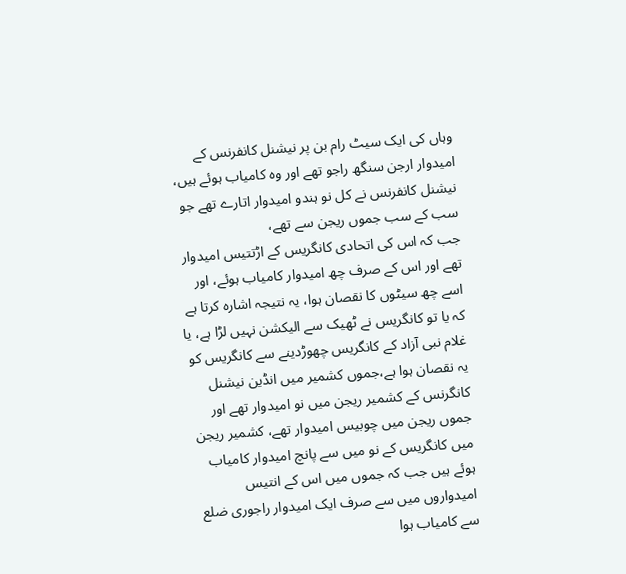وہاں کی ایک سیٹ رام بن پر نیشنل کانفرنس کے امیدوار ارجن سنگھ راجو تھے اور وہ کامیاب ہوئے ہیں، نیشنل کانفرنس نے کل نو ہندو امیدوار اتارے تھے جو سب کے سب جموں ریجن سے تھے،
جب کہ اس کی اتحادی کانگریس کے اڑتتیس امیدوار تھے اور اس کے صرف چھ امیدوار کامیاب ہوئے، اور اسے چھ سیٹوں کا نقصان ہوا، یہ نتیجہ اشارہ کرتا ہے کہ یا تو کانگریس نے ٹھیک سے الیکشن نہیں لڑا ہے، یا غلام نبی آزاد کے کانگریس چھوڑدینے سے کانگریس کو یہ نقصان ہوا ہے،جموں کشمیر میں انڈین نیشنل کانگرنس کے کشمیر ریجن میں نو امیدوار تھے اور جموں ریجن میں چوبیس امیدوار تھے، کشمیر ریجن میں کانگریس کے نو میں سے پانچ امیدوار کامیاب ہوئے ہیں جب کہ جموں میں اس کے انتیس امیدواروں میں سے صرف ایک امیدوار راجوری ضلع سے کامیاب ہوا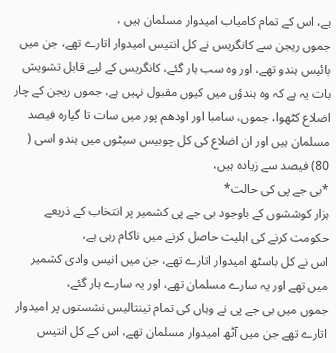ہے، اس کے تمام کامیاب امیدوار مسلمان ہیں ،
جموں ریجن سے کانگریس نے کل انتیس امیدوار اتارے تھے، جن میں بائیس ہندو تھے، اور وہ سب ہار گئے، کانگریس کے لیے قابل تشویش بات یہ ہے کہ وہ ہندؤں میں کیوں مقبول نہیں ہے، جموں ریجن کے چار اضلاع کٹھوا، جموں، سامبا اور اودھم پور میں سات تا گیارہ فیصد مسلمان ہیں اور ان اضلاع کی کل چوبیس سیٹوں میں ہندو اسی ( 80) فیصد سے زیادہ ہیں،
*بی جے پی کی حالت*
ہزار کوششوں کے باوجود بی جے پی کشمیر پر انتخاب کے ذریعے حکومت کرنے کی اہلیت حاصل کرنے میں ناکام رہی ہے،
اس نے کل باسٹھ امیدوار اتارے تھے، جن میں انیس وادی کشمیر میں تھے اور یہ سارے مسلمان تھے، اور یہ سارے ہار گئے،
جموں میں بی جے پی نے وہاں کی تمام تینتالیس نشستوں پر امیدوار اتارے تھے جن میں آٹھ امیدوار مسلمان تھے، اس کے کل انتیس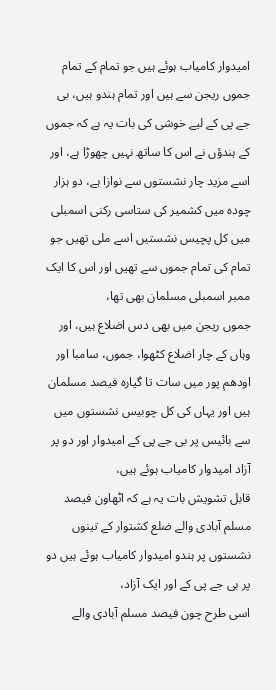امیدوار کامیاب ہوئے ہیں جو تمام کے تمام جموں ریجن سے ہیں اور تمام ہندو ہیں، بی جے پی کے لیے خوشی کی بات یہ ہے کہ جموں کے ہندؤں نے اس کا ساتھ نہیں چھوڑا ہے، اور اسے مزید چار نشستوں سے نوازا ہے، دو ہزار چودہ میں کشمیر کی ستاسی رکنی اسمبلی میں کل پچیس نشستیں اسے ملی تھیں جو تمام کی تمام جموں سے تھیں اور اس کا ایک ممبر اسمبلی مسلمان بھی تھا،
جموں ریجن میں بھی دس اضلاع ہیں، اور وہاں کے چار اضلاع کٹھوا، جموں، سامبا اور اودھم پور میں سات تا گیارہ فیصد مسلمان ہیں اور یہاں کی کل چوبیس نشستوں میں سے بائیس پر بی جے پی کے امیدوار اور دو پر آزاد امیدوار کامیاب ہوئے ہیں،
قابل تشویش بات یہ ہے کہ اٹھاون فیصد مسلم آبادی والے ضلع کشتوار کے تینوں نشستوں پر ہندو امیدوار کامیاب ہوئے ہیں دو پر بی جے پی کے اور ایک آزاد،
اسی طرح چون فیصد مسلم آبادی والے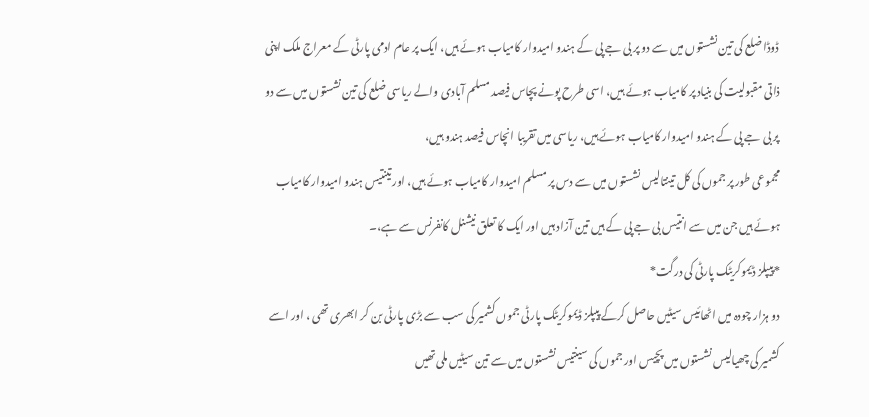ڈوڈا ضلع کی تین نشستوں میں سے دو پر بی جے پی کے ہندو امیدوار کامیاب ہوئے ہیں، ایک پر عام ادمی پارٹی کے معراج ملک اپنی ذاتی مقبولیت کی بنیاد پر کامیاب ہوئے ہیں، اسی طرح پونے پچاس فیصد مسلم آبادی والے ریاسی ضلع کی تین نشستوں میں سے دو پر بی جے پی کے ہندو امیدوار کامیاب ہوئے ہیں، ریاسی میں تقریبا انچاس فیصد ہندو ہیں،
مجموعی طور پر جموں کی کل تینتالیس نشستوں میں سے دس پر مسلم امیدوار کامیاب ہوئے ہیں، اور تینتیس ہندو امیدوار کامیاب ہوئے ہیں جن میں سے انتیس بی جے پی کے ہیں تین آزاد ہیں اور ایک کا تعلق نیشنل کانفرنس سے ہے،۔
*پیپلز ڈیموکریٹک پارٹی کی درگت*
دو ہزار چودہ میں اٹھائیس سیٹیں حاصل کرکے پیپلز ڈیموکریٹک پارٹی جموں کشمیر کی سب سے بڑی پارٹی بن کر ابھری تھی ، اور اسے کشمیر کی چھیالیس نشستوں میں پچیس اور جموں کی سینتیس نشستوں میں سے تین سیٹیں ملی تھیں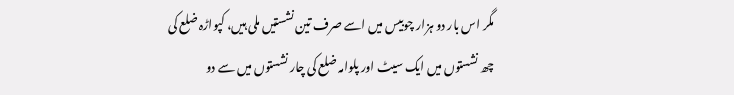مگر اس بار دو ہزار چوبیس میں اسے صرف تین نشستیں ملی ہیں، کپواڑہ ضلع کی چھ نشستوں میں ایک سیٹ اور پلوامہ ضلع کی چار نشستوں میں سے دو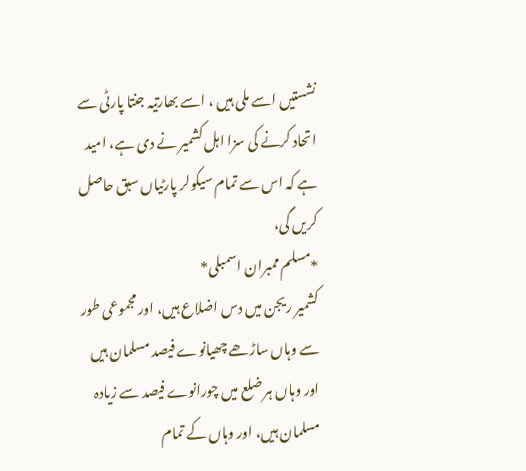نشستیں اسے ملی ہیں ، اسے بھارتیہ جنتا پارٹی سے اتحاد کرنے کی سزا اہل کشمیر نے دی ہے، امید ہے کہ اس سے تمام سیکولر پارٹیاں سبق حاصل کریں گی،
*مسلم ممبران اسمبلی*
کشمیر ریجن میں دس اضلاع ہیں، اور مجموعی طور سے وہاں ساڑھے چھیانوے فیصد مسلمان ہیں اور وہاں ہر ضلع میں چورانوے فیصد سے زیادہ مسلمان ہیں، اور وہاں کے تمام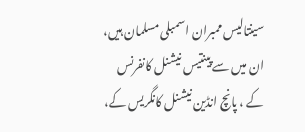سینتالیس ممبران اسمبلی مسلمان ہیں، ان میں سے پینتیس نیشنل کانفرنس کے ، پانچ انڈین نیشنل کانگریس کے،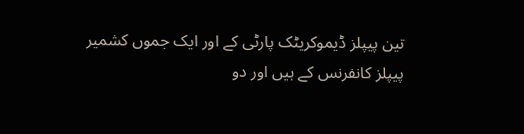تین پیپلز ڈیموکریٹک پارٹی کے اور ایک جموں کشمیر پیپلز کانفرنس کے ہیں اور دو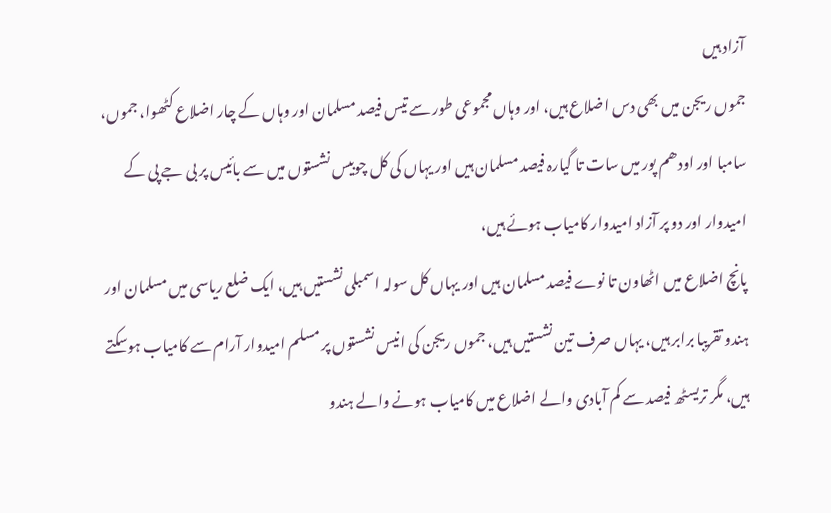آزاد ہیں
جموں ریجن میں بھی دس اضلاع ہیں، اور وہاں مجموعی طور سے تیس فیصد مسلمان اور وہاں کے چار اضلاع کٹھوا، جموں، سامبا اور اودھم پور میں سات تا گیارہ فیصد مسلمان ہیں اور یہاں کی کل چوبیس نشستوں میں سے بائیس پر بی جے پی کے امیدوار اور دو پر آزاد امیدوار کامیاب ہوئے ہیں،
پانچ اضلاع میں اٹھاون تا نوے فیصد مسلمان ہیں اور یہاں کل سولہ اسمبلی نشستیں ہیں، ایک ضلع ریاسی میں مسلمان اور ہندو تقریبا برابر ہیں، یہاں صرف تین نشستیں ہیں، جموں ریجن کی انیس نشستوں پر مسلم امیدوار آرام سے کامیاب ہوسکتے ہیں، مگر تریسٹھ فیصد سے کم آبادی والے اضلاع میں کامیاب ہونے والے ہندو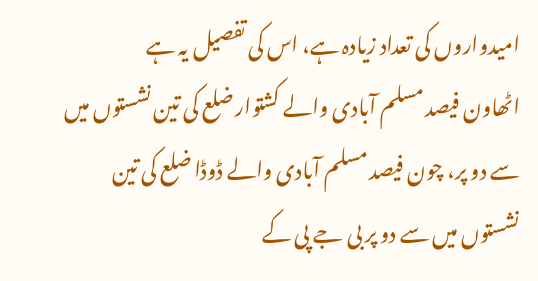امیدواروں کی تعداد زیادہ ہے، اس کی تفصیل یہ ہے
اٹھاون فیصد مسلم آبادی والے کشتوار ضلع کی تین نشستوں میں سے دو پر، چون فیصد مسلم آبادی والے ڈوڈا ضلع کی تین نشستوں میں سے دو پر بی جے پی کے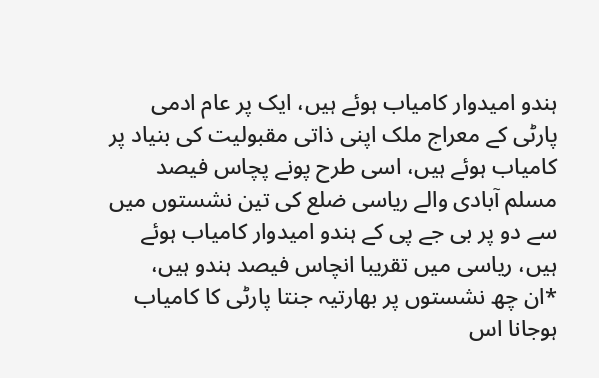ہندو امیدوار کامیاب ہوئے ہیں، ایک پر عام ادمی پارٹی کے معراج ملک اپنی ذاتی مقبولیت کی بنیاد پر کامیاب ہوئے ہیں، اسی طرح پونے پچاس فیصد مسلم آبادی والے ریاسی ضلع کی تین نشستوں میں سے دو پر بی جے پی کے ہندو امیدوار کامیاب ہوئے ہیں، ریاسی میں تقریبا انچاس فیصد ہندو ہیں،
*ان چھ نشستوں پر بھارتیہ جنتا پارٹی کا کامیاب ہوجانا اس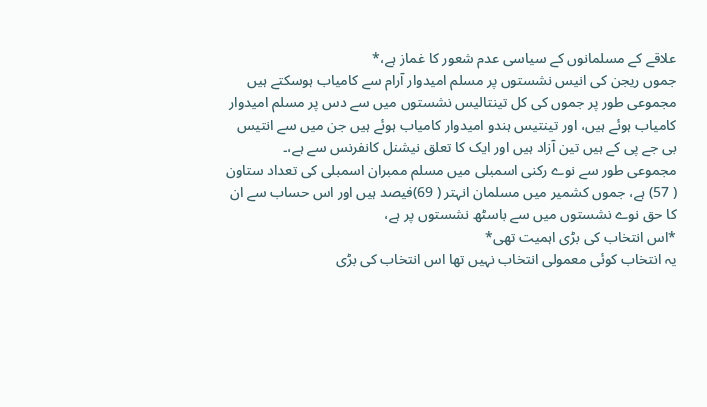علاقے کے مسلمانوں کے سیاسی عدم شعور کا غماز ہے،*
جموں ریجن کی انیس نشستوں پر مسلم امیدوار آرام سے کامیاب ہوسکتے ہیں
مجموعی طور پر جموں کی کل تینتالیس نشستوں میں سے دس پر مسلم امیدوار کامیاب ہوئے ہیں، اور تینتیس ہندو امیدوار کامیاب ہوئے ہیں جن میں سے انتیس بی جے پی کے ہیں تین آزاد ہیں اور ایک کا تعلق نیشنل کانفرنس سے ہے،۔
مجموعی طور سے نوے رکنی اسمبلی میں مسلم ممبران اسمبلی کی تعداد ستاون ( 57) ہے، جموں کشمیر میں مسلمان انہتر ( 69)فیصد ہیں اور اس حساب سے ان کا حق نوے نشستوں میں سے باسٹھ نشستوں پر ہے،
*اس انتخاب کی بڑی اہمیت تھی*
یہ انتخاب کوئی معمولی انتخاب نہیں تھا اس انتخاب کی بڑی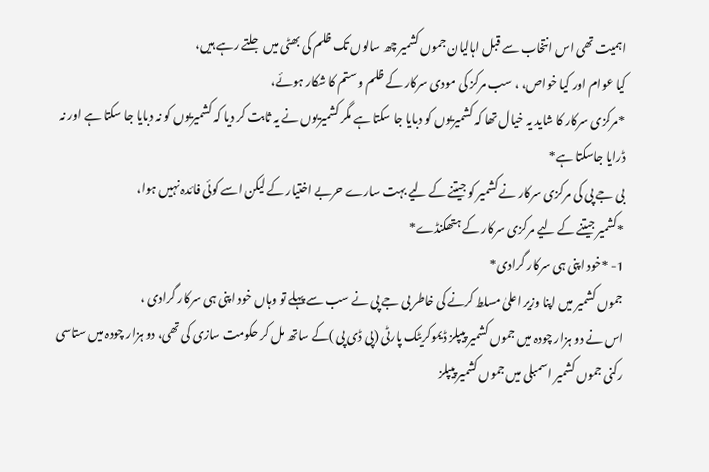اہمیت تھی اس انتخاب سے قبل اہالیان جموں کشمیر چھ سالوں تک ظلم کی بھٹی میں جلتے رہے ہیں،
کیا عوام اور کیا خواص، ، سب مرکز کی مودی سرکار کے ظلم و ستم کا شکار ہوئے،
*مرکزی سرکار کا شاید یہ خیال تھا کہ کشمیریوں کو دبایا جا سکتا ہے مگر کشمیریوں نے یہ ثابت کر دیا کہ کشمیریوں کو نہ دبایا جا سکتا ہے اور نہ ڈرایا جاسکتا ہے*
بی جے پی کی مرکزی سرکار نے کشمیر کو جیتنے کے لیے بہت سارے حربے اختیار کے لیکن اسے کوئی فائدہ نہیں ہوا،
*کشمیر جیتنے کے لیے مرکزی سرکار کے ہتھکنڈے*
1- *خود اپنی ہی سرکار گرادی*
جموں کشمیر میں اپنا وزیر اعلیٰ مسلط کرنے کی خاطر بی جے پی نے سب سے پہلے تو وہاں خود اپنی ہی سرکار گرادی ،
اس نے دو ہزار چودہ میں جموں کشمیر پیپلز ڈیموکریٹک پارٹی (پی ڈی پی )کے ساتھ مل کر حکومت سازی کی تھی، دو ہزار چودہ میں ستاسی رکنی جموں کشمیر اسمبلی میں جموں کشمیر پیپلز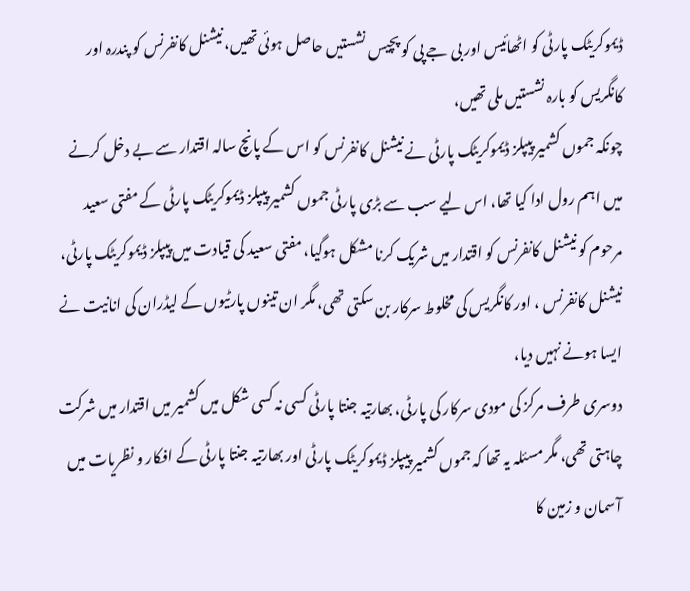ڈیموکریٹک پارٹی کو اٹھائیس اور بی جے پی کو پچیس نشستیں حاصل ہوئی تھیں، نیشنل کانفرنس کو پندرہ اور کانگریس کو بارہ نشستیں ملی تھیں،
چونکہ جموں کشمیر پیپلز ڈیموکریٹک پارٹی نے نیشنل کانفرنس کو اس کے پانچ سالہ اقتدار سے بے دخل کرنے میں اہم رول ادا کیا تھا، اس لیے سب سے بڑی پارٹی جموں کشمیر پیپلز ڈیموکریٹک پارٹی کے مفتی سعید مرحوم کو نیشنل کانفرنس کو اقتدار میں شریک کرنا مشکل ہوگیا، مفتی سعید کی قیادت میں پیپلز ڈیموکریٹک پارٹی، نیشنل کانفرنس ، اور کانگریس کی مخلوط سرکار بن سکتی تھی، مگر ان تینوں پارٹیوں کے لیڈران کی انانیت نے ایسا ہونے نہیں دیا،
دوسری طرف مرکز کی مودی سرکار کی پارٹی، بھارتیہ جنتا پارٹی کسی نہ کسی شکل میں کشمیر میں اقتدار میں شرکت چاہتی تھی، مگر مسئلہ یہ تھا کہ جموں کشمیر پیپلز ڈیموکریٹک پارٹی اور بھارتیہ جنتا پارٹی کے افکار و نظریات میں آسمان و زمین کا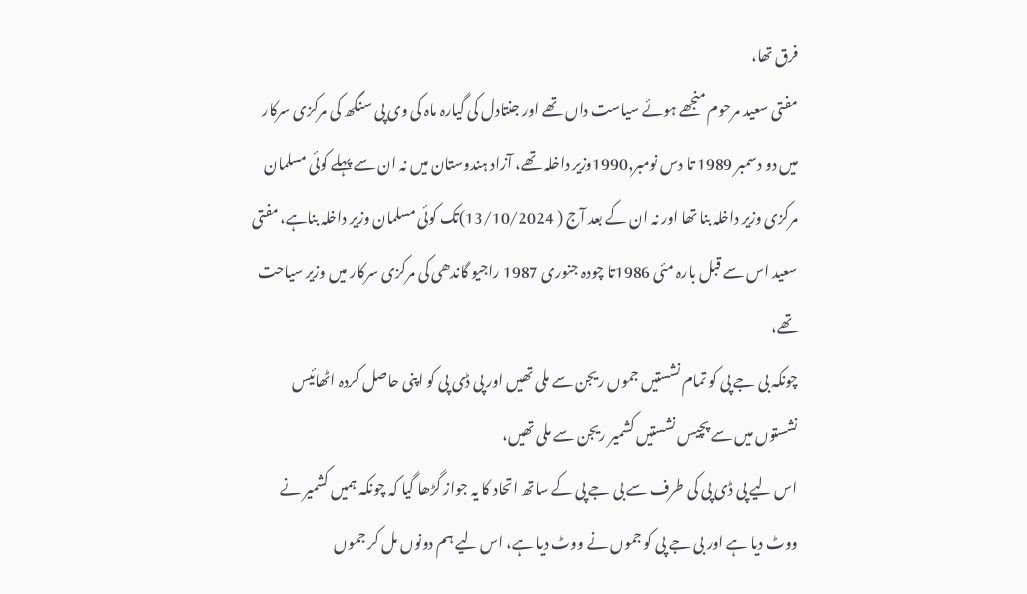فرق تھا،
مفتی سعید مرحوم منجھے ہوئے سیاست داں تھے اور جنتادل کی گیارہ ماہ کی وی پی سنگھ کی مرکزی سرکار میں دو دسمبر 1989 تا دس نومبر,1990وزیر داخلہ تھے، آزاد ہندوستان میں نہ ان سے پہلے کوئی مسلمان مرکزی وزیر داخلہ بنا تھا اور نہ ان کے بعد آج ( 13/10/2024)تک کوئی مسلمان وزیر داخلہ بناہے، مفتی سعید اس سے قبل بارہ مئی 1986تا چودہ جنوری 1987 راجیو گاندھی کی مرکزی سرکار میں وزیر سیاحت تھے،
چونکہ بی جے پی کو تمام نشستیں جموں ریجن سے ملی تھیں اور پی ڈی پی کو اپنی حاصل کردہ اٹھائیس نشستوں میں سے پچیس نشستیں کشمیر ریجن سے ملی تھیں،
اس لیے پی ڈی پی کی طرف سے بی جے پی کے ساتھ اتحاد کا یہ جواز گڑھا گیا کہ چونکہ ہمیں کشمیر نے ووٹ دیا ہے اور بی جے پی کو جموں نے ووٹ دیا ہے، اس لیے ہم دونوں مل کر جموں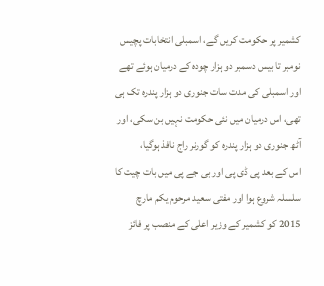کشمیر پر حکومت کریں گے، اسمبلی انتخابات پچیس نومبر تا بیس دسمبر دو ہزار چودہ کے درمیان ہوئے تھے اور اسمبلی کی مدت سات جنوری دو ہزار پندرہ تک ہی تھی، اس درمیان میں نئی حکومت نہیں بن سکی، اور آٹھ جنوری دو ہزار پندرہ کو گورنر راج نافذ ہوگیا،
اس کے بعد پی ڈی پی اور بی جے پی میں بات چیت کا سلسلہ شروع ہوا اور مفتی سعید مرحوم یکم مارچ 2015 کو کشمیر کے وزیر اعلی کے منصب پر فائز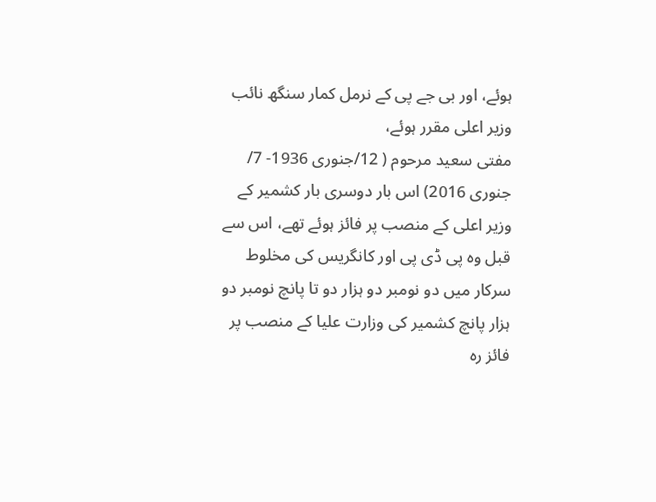ہوئے، اور بی جے پی کے نرمل کمار سنگھ نائب وزیر اعلی مقرر ہوئے،
مفتی سعید مرحوم ( 12/جنوری 1936- 7/ جنوری 2016) اس بار دوسری بار کشمیر کے وزیر اعلی کے منصب پر فائز ہوئے تھے، اس سے قبل وہ پی ڈی پی اور کانگریس کی مخلوط سرکار میں دو نومبر دو ہزار دو تا پانچ نومبر دو ہزار پانچ کشمیر کی وزارت علیا کے منصب پر فائز رہ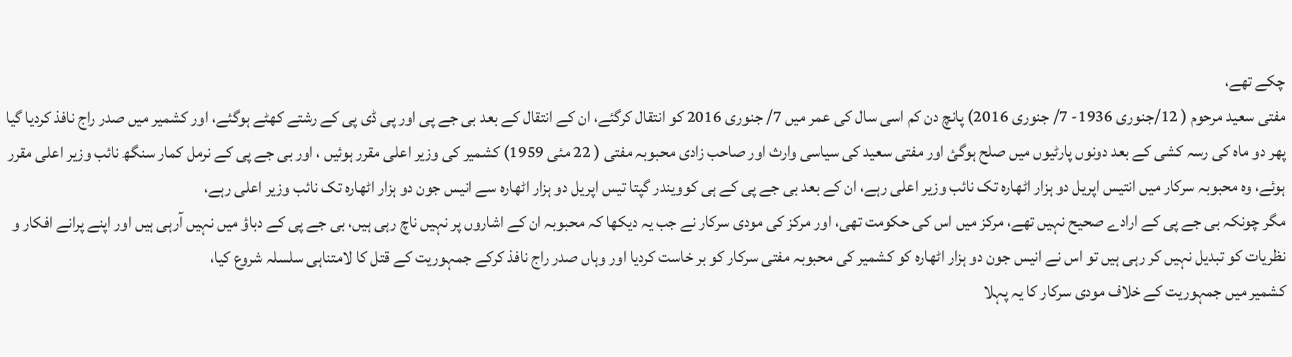چکے تھے،
مفتی سعید مرحوم ( 12/جنوری 1936- 7/ جنوری 2016) پانچ دن کم اسی سال کی عمر میں 7/ جنوری 2016 کو انتقال کرگئے، ان کے انتقال کے بعد بی جے پی اور پی ڈی پی کے رشتے کھٹے ہوگئے، اور کشمیر میں صدر راج نافذ کردیا گیا پھر دو ماہ کی رسہ کشی کے بعد دونوں پارٹیوں میں صلح ہوگئ اور مفتی سعید کی سیاسی وارث اور صاحب زادی محبوبہ مفتی ( 22 مئی 1959) کشمیر کی وزیر اعلی مقرر ہوئیں ، اور بی جے پی کے نرمل کمار سنگھ نائب وزیر اعلی مقرر ہوئے، وہ محبوبہ سرکار میں انتیس اپریل دو ہزار اٹھارہ تک نائب وزیر اعلی رہے، ان کے بعد بی جے پی کے ہی کوویندر گپتا تیس اپریل دو ہزار اٹھارہ سے انیس جون دو ہزار اٹھارہ تک نائب وزیر اعلی رہے،
مگر چونکہ بی جے پی کے ارادے صحیح نہیں تھے، مرکز میں اس کی حکومت تھی، اور مرکز کی مودی سرکار نے جب یہ دیکھا کہ محبوبہ ان کے اشاروں پر نہیں ناچ رہی ہیں، بی جے پی کے دباؤ میں نہیں آرہی ہیں اور اپنے پرانے افکار و نظریات کو تبدیل نہیں کر رہی ہیں تو اس نے انیس جون دو ہزار اٹھارہ کو کشمیر کی محبوبہ مفتی سرکار کو بر خاست کردیا اور وہاں صدر راج نافذ کرکے جمہوریت کے قتل کا لامتناہی سلسلہ شروع کیا،
کشمیر میں جمہوریت کے خلاف مودی سرکار کا یہ پہلا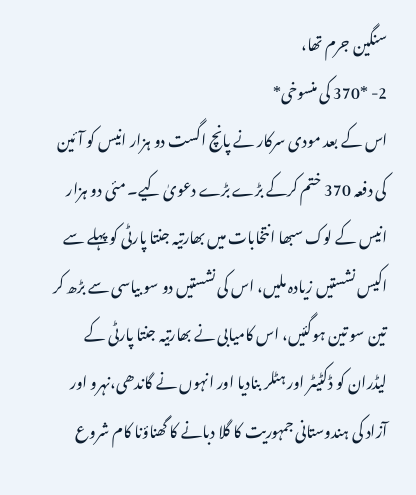سنگین جرم تھا،
2- *370 کی منسوخی*
اس کے بعد مودی سرکار نے پانچ اگست دو ہزار انیس کو آئین کی دفعہ 370 ختم کرکے بڑے بڑے دعویٰ کیے۔ مئی دو ہزار انیس کے لوک سبھا انتخابات میں بھارتیہ جنتا پارٹی کو پہلے سے اکیس نشستیں زیادہ ملیں، اس کی نشستیں دو سو بیاسی سے بڑھ کر تین سو تین ہوگئیں، اس کامیابی نے بھارتیہ جنتا پارٹی کے لیڈران کو ڈکٹیٹر اور ہٹلر بنادیا اور انہوں نے گاندھی،نہرو اور آزاد کی ہندوستانی جمہوریت کا گلا دبانے کا گھناؤنا کام شروع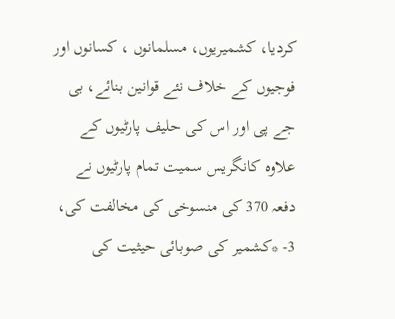کردیا، کشمیریوں، مسلمانوں ، کسانوں اور فوجیوں کے خلاف نئے قوانین بنائے، بی جے پی اور اس کی حلیف پارٹیوں کے علاوہ کانگریس سمیت تمام پارٹیوں نے دفعہ 370 کی منسوخی کی مخالفت کی،
3- *کشمیر کی صوبائی حیثیت کی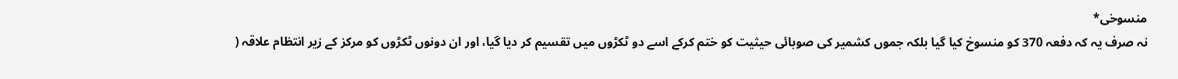منسوخی*
نہ صرف یہ کہ دفعہ 370 کو منسوخ کیا گیا بلکہ جموں کشمیر کی صوبائی حیثیت کو ختم کرکے اسے دو ٹکڑوں میں تقسیم کر دیا گیا، اور ان دونوں ٹکڑوں کو مرکز کے زیر انتظام علاقہ (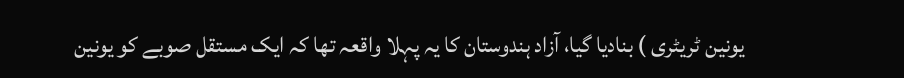یونین ٹریٹری ) بنادیا گیا، آزاد ہندوستان کا یہ پہلا واقعہ تھا کہ ایک مستقل صوبے کو یونین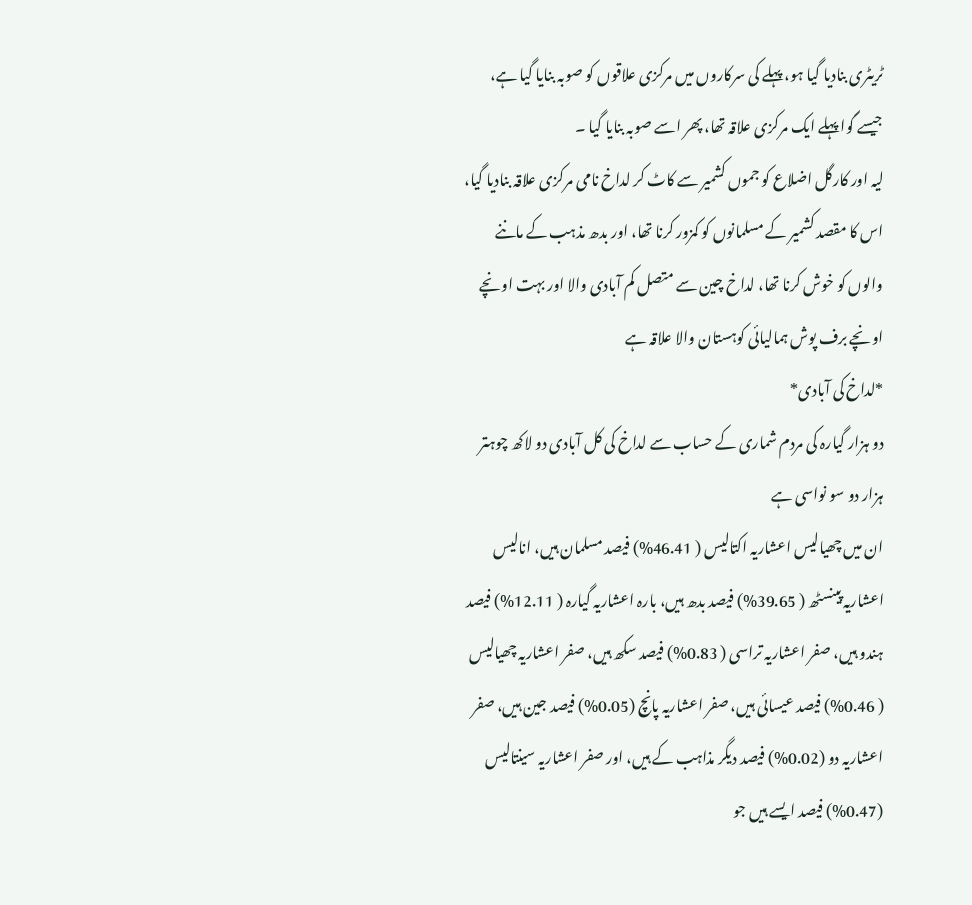ٹریٹری بنادیا گیا ہو، پہلے کی سرکاروں میں مرکزی علاقوں کو صوبہ بنایا گیا ہے، جیسے گوا پہلے ایک مرکزی علاقہ تھا، پھر اسے صوبہ بنایا گیا ۔
لیہ اور کارگل اضلاع کو جموں کشمیر سے کاٹ کر لداخ نامی مرکزی علاقہ بنادیا گیا، اس کا مقصد کشمیر کے مسلمانوں کو کمزور کرنا تھا، اور بدھ مذہب کے ماننے والوں کو خوش کرنا تھا، لداخ چین سے متصل کم آبادی والا اور بہت اونچے اونچے برف پوش ہمالیائی کوہستان والا علاقہ ہے
*لداخ کی آبادی*
دو ہزار گیارہ کی مردم شماری کے حساب سے لداخ کی کل آبادی دو لاکھ چوہتر ہزار دو سو نواسی ہے
ان میں چھیالیس اعشاریہ اکتالیس ( 46.41%) فیصد مسلمان ہیں، انالیس اعشاریہ پینسٹھ ( 39.65%) فیصد بدھ ہیں، بارہ اعشاریہ گیارہ ( 12.11%) فیصد ہندو ہیں، صفر اعشاریہ تراسی ( 0.83%) فیصد سکھ ہیں، صفر اعشاریہ چھیالیس ( 0.46%) فیصد عیسائی ہیں، صفر اعشاریہ پانچ (0.05%) فیصد جین ہیں، صفر اعشاریہ دو (0.02%) فیصد دیگر مذاہب کے ہیں، اور صفر اعشاریہ سینتالیس (0.47%) فیصد ایسے ہیں جو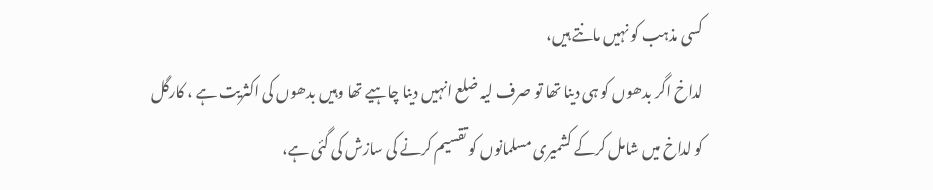کسی مذہب کو نہیں مانتے ہیں،
لداخ اگر بدھوں کو ہی دینا تھا تو صرف لیہ ضلع انہیں دینا چاہیے تھا وہیں بدھوں کی اکثریت ہے ، کارگل کو لداخ میں شامل کرکے کشمیری مسلمانوں کو تقسیم کرنے کی سازش کی گئی ہے،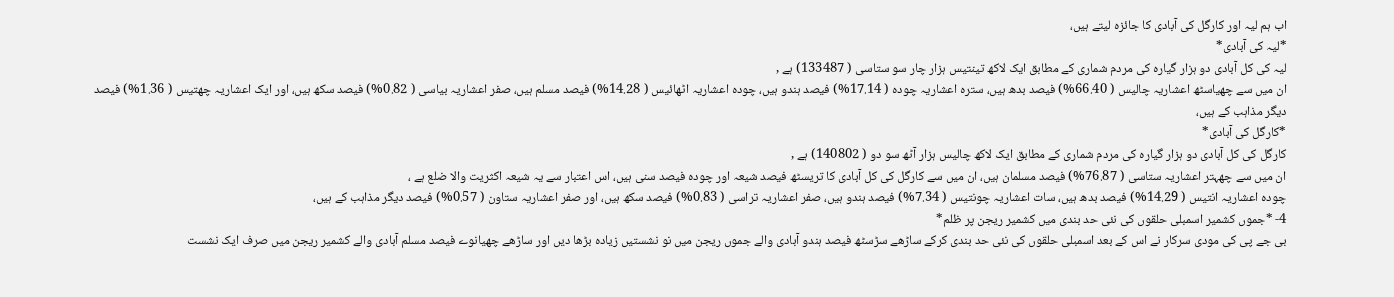اب ہم لیہ اور کارگل کی آبادی کا جائزہ لیتے ہیں،
*لیہ کی آبادی*
لیہ کی کل آبادی دو ہزار گیارہ کی مردم شماری کے مطابق ایک لاکھ تینتیس ہزار چار سو ستاسی ( 133487) ہے ,
ان میں سے چھیاسٹھ اعشاریہ چالیس ( 66.40%) فیصد بدھ ہیں، سترہ اعشاریہ چودہ ( 17.14%) فیصد ہندو ہیں، چودہ اعشاریہ اٹھائیس ( 14.28%) فیصد مسلم ہیں، صفر اعشاریہ بیاسی ( 0.82%) فیصد سکھ ہیں، اور ایک اعشاریہ چھتیس ( 1.36%) فیصد دیگر مذاہب کے ہیں،
*کارگل کی آبادی*
کارگل کی کل آبادی دو ہزار گیارہ کی مردم شماری کے مطابق ایک لاکھ چالیس ہزار آٹھ سو دو ( 140802) ہے ,
ان میں سے چھہتر اعشاریہ ستاسی ( 76.87%) فیصد مسلمان ہیں، ان میں سے کارگل کی کل آبادی کا تریسٹھ فیصد شیعہ اور چودہ فیصد سنی ہیں، اس اعتبار سے یہ شیعہ اکثریت والا ضلع ہے ،
چودہ اعشاریہ انتیس ( 14.29%) فیصد بدھ ہیں، سات اعشاریہ چونتیس ( 7.34%) فیصد ہندو ہیں، صفر اعشاریہ تراسی ( 0.83%) فیصد سکھ ہیں، اور صفر اعشاریہ ستاون ( 0.57%) فیصد دیگر مذاہب کے ہیں،
4- *جموں کشمیر اسمبلی حلقوں کی نئی حد بندی میں کشمیر ریجن پر ظلم*
بی جے پی کی مودی سرکار نے اس کے بعد اسمبلی حلقوں کی نئی حد بندی کرکے ساڑھے سڑسٹھ فیصد ہندو آبادی والے جموں ریجن میں نو نشستیں زیادہ بڑھا دیں اور ساڑھے چھیانوے فیصد مسلم آبادی والے کشمیر ریجن میں صرف ایک نشست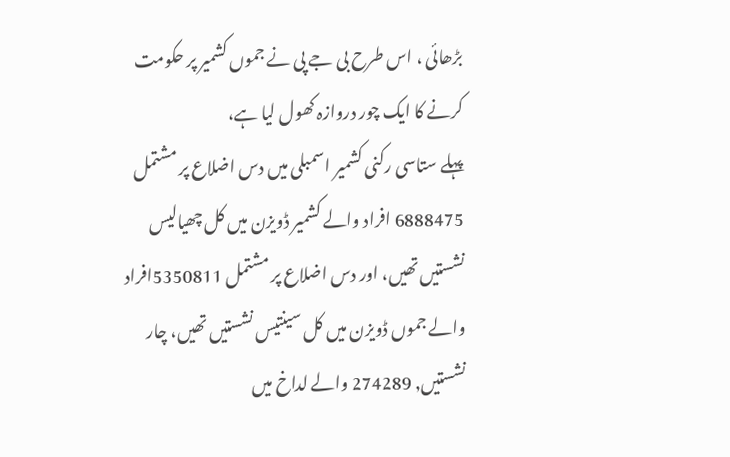بڑھائی ، اس طرح بی جے پی نے جموں کشمیر پر حکومت کرنے کا ایک چور دروازہ کھول لیا ہے،
پہلے ستاسی رکنی کشمیر اسمبلی میں دس اضلاع پر مشتمل 6888475 افراد والے کشمیر ڈویزن میں کل چھیالیس نشستیں تھیں، اور دس اضلاع پر مشتمل 5350811افراد والے جموں ڈویزن میں کل سینتیس نشستیں تھیں، چار نشستیں, 274289 والے لداخ میں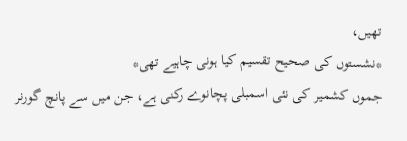تھیں،
*نشستوں کی صحیح تقسیم کیا ہونی چاہیے تھی*
جموں کشمیر کی نئی اسمبلی پچانوے رکنی ہے، جن میں سے پانچ گورنر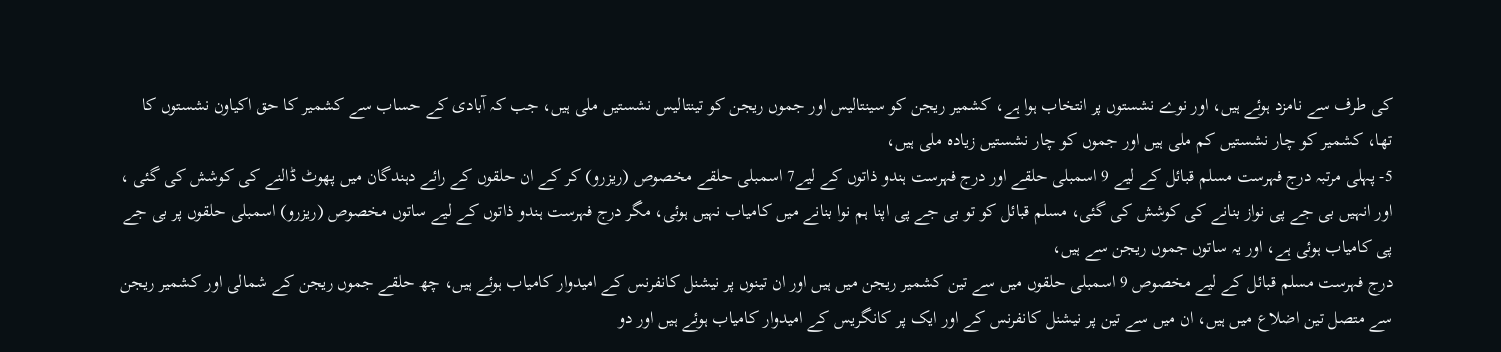کی طرف سے نامزد ہوئے ہیں، اور نوے نشستوں پر انتخاب ہوا ہے، کشمیر ریجن کو سینتالیس اور جموں ریجن کو تینتالیس نشستیں ملی ہیں، جب کہ آبادی کے حساب سے کشمیر کا حق اکیاون نشستوں کا تھا، کشمیر کو چار نشستیں کم ملی ہیں اور جموں کو چار نشستیں زیادہ ملی ہیں،
5- پہلی مرتبہ درج فہرست مسلم قبائل کے لیے 9 اسمبلی حلقے اور درج فہرست ہندو ذاتوں کے لیے7 اسمبلی حلقے مخصوص (ریزرو) کر کے ان حلقوں کے رائے دہندگان میں پھوٹ ڈالنے کی کوشش کی گئی ، اور انہیں بی جے پی نواز بنانے کی کوشش کی گئی، مسلم قبائل کو تو بی جے پی اپنا ہم نوا بنانے میں کامیاب نہیں ہوئی، مگر درج فہرست ہندو ذاتوں کے لیے ساتوں مخصوص (ریزرو) اسمبلی حلقوں پر بی جے پی کامیاب ہوئی ہے، اور یہ ساتوں جموں ریجن سے ہیں،
درج فہرست مسلم قبائل کے لیے مخصوص 9 اسمبلی حلقوں میں سے تین کشمیر ریجن میں ہیں اور ان تینوں پر نیشنل کانفرنس کے امیدوار کامیاب ہوئے ہیں، چھ حلقے جموں ریجن کے شمالی اور کشمیر ریجن سے متصل تین اضلاع میں ہیں، ان میں سے تین پر نیشنل کانفرنس کے اور ایک پر کانگریس کے امیدوار کامیاب ہوئے ہیں اور دو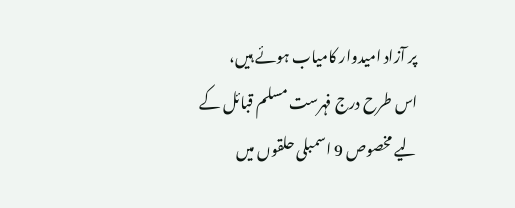پر آزاد امیدوار کامیاب ہوئے ہیں،
اس طرح درج فہرست مسلم قبائل کے لیے مخصوص 9 اسمبلی حلقوں میں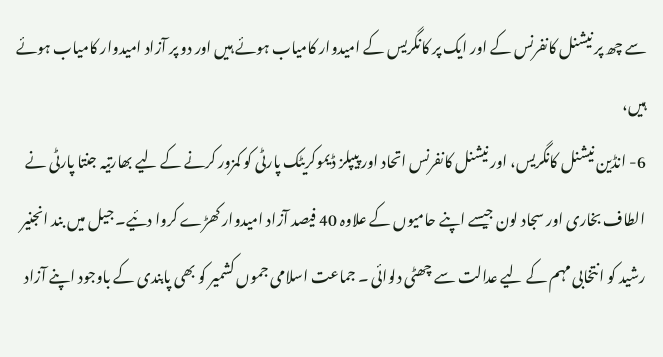سے چھ پر نیشنل کانفرنس کے اور ایک پر کانگریس کے امیدوار کامیاب ہوئے ہیں اور دو پر آزاد امیدوار کامیاب ہوئے ہیں،
6- انڈین نیشنل کانگریس، اور نیشنل کانفرنس اتحاد اور پیپلز ڈیموکریٹک پارٹی کو کمزور کرنے کے لیے بھارتیہ جنتا پارٹی نے
الطاف بخاری اور سجاد لون جیسے اپنے حامیوں کے علاوہ 40 فیصد آزاد امیدوار کھڑے کروا دئیے۔ جیل میں بند انجنیر رشید کو انتخابی مہم کے لیے عدالت سے چھٹی دلوائی ۔ جماعت اسلامی جموں کشمیر کو بھی پابندی کے باوجود اپنے آزاد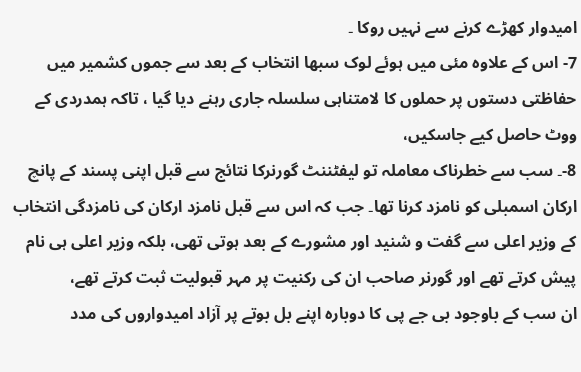امیدوار کھڑے کرنے سے نہیں روکا ۔
7- اس کے علاوہ مئی میں ہوئے لوک سبھا انتخاب کے بعد سے جموں کشمیر میں حفاظتی دستوں پر حملوں کا لامتناہی سلسلہ جاری رہنے دیا گیا ، تاکہ ہمدردی کے ووٹ حاصل کیے جاسکیں،
8-۔ سب سے خطرناک معاملہ تو لیفٹننٹ گورنرکا نتائج سے قبل اپنی پسند کے پانچ ارکان اسمبلی کو نامزد کرنا تھا۔ جب کہ اس سے قبل نامزد ارکان کی نامزدگی انتخاب کے وزیر اعلی سے گفت و شنید اور مشورے کے بعد ہوتی تھی، بلکہ وزیر اعلی ہی نام پیش کرتے تھے اور گورنر صاحب ان کی رکنیت پر مہر قبولیت ثبت کرتے تھے،
ان سب کے باوجود بی جے پی کا دوبارہ اپنے بل بوتے پر آزاد امیدواروں کی مدد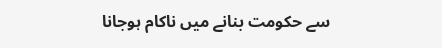سے حکومت بنانے میں ناکام ہوجانا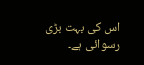اس کی بہت بڑی رسوائی ہے۔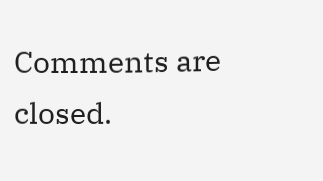Comments are closed.